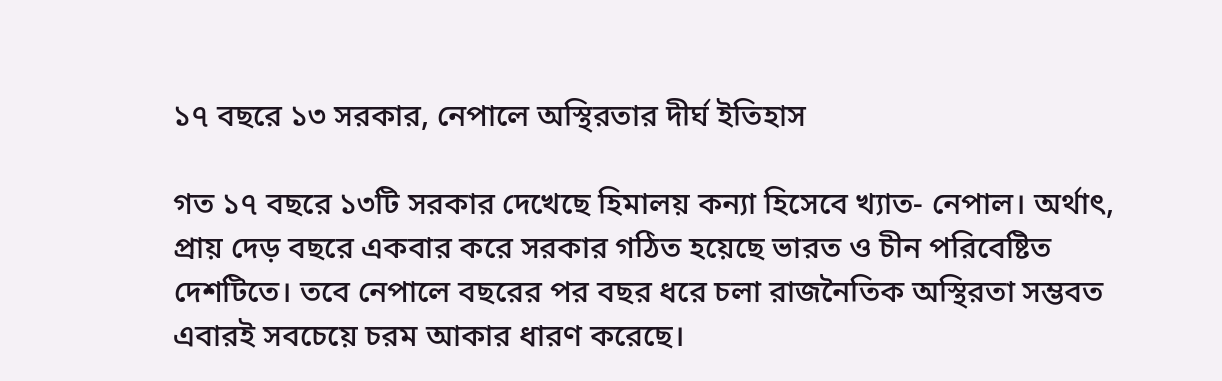১৭ বছরে ১৩ সরকার, নেপালে অস্থিরতার দীর্ঘ ইতিহাস

গত ১৭ বছরে ১৩টি সরকার দেখেছে হিমালয় কন্যা হিসেবে খ্যাত- নেপাল। অর্থাৎ, প্রায় দেড় বছরে একবার করে সরকার গঠিত হয়েছে ভারত ও চীন পরিবেষ্টিত দেশটিতে। তবে নেপালে বছরের পর বছর ধরে চলা রাজনৈতিক অস্থিরতা সম্ভবত এবারই সবচেয়ে চরম আকার ধারণ করেছে।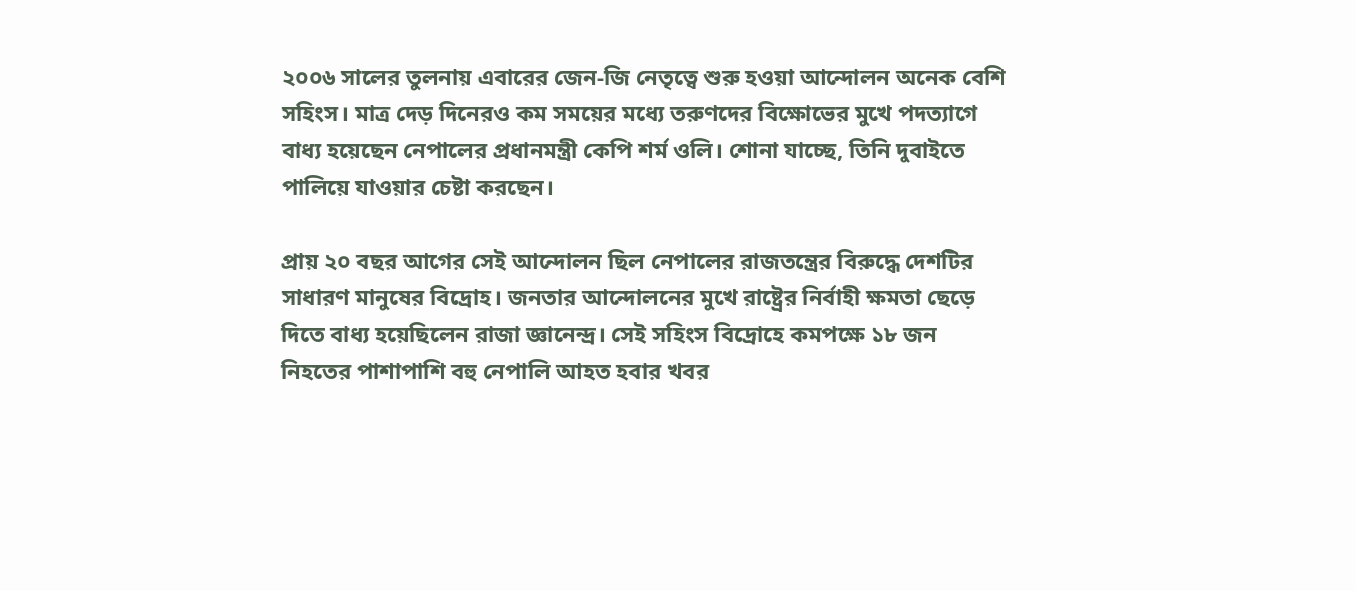২০০৬ সালের তুলনায় এবারের জেন-জি নেতৃত্বে শুরু হওয়া আন্দোলন অনেক বেশি সহিংস। মাত্র দেড় দিনেরও কম সময়ের মধ্যে তরুণদের বিক্ষোভের মুখে পদত্যাগে বাধ্য হয়েছেন নেপালের প্রধানমন্ত্রী কেপি শর্ম ওলি। শোনা যাচ্ছে, তিনি দুবাইতে পালিয়ে যাওয়ার চেষ্টা করছেন।

প্রায় ২০ বছর আগের সেই আন্দোলন ছিল নেপালের রাজতন্ত্রের বিরুদ্ধে দেশটির সাধারণ মানুষের বিদ্রোহ। জনতার আন্দোলনের মুখে রাষ্ট্রের নির্বাহী ক্ষমতা ছেড়ে দিতে বাধ্য হয়েছিলেন রাজা জ্ঞানেন্দ্র। সেই সহিংস বিদ্রোহে কমপক্ষে ১৮ জন নিহতের পাশাপাশি বহু নেপালি আহত হবার খবর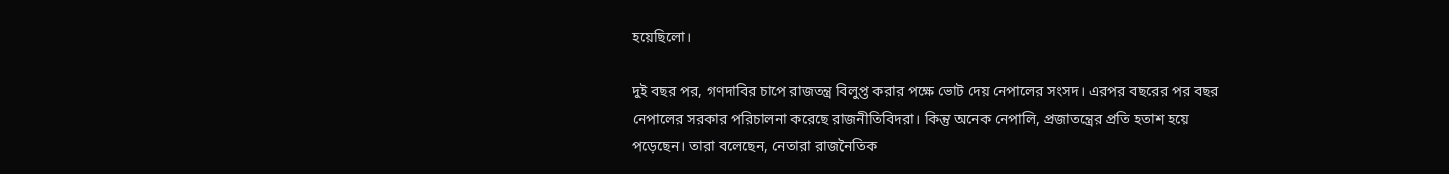হয়েছিলো।

দুই বছর পর, গণদাবির চাপে রাজতন্ত্র বিলুপ্ত করার পক্ষে ভোট দেয় নেপালের সংসদ। এরপর বছরের পর বছর নেপালের সরকার পরিচালনা করেছে রাজনীতিবিদরা। কিন্তু অনেক নেপালি, প্রজাতন্ত্রের প্রতি হতাশ হয়ে পড়েছেন। তারা বলেছেন, নেতারা রাজনৈতিক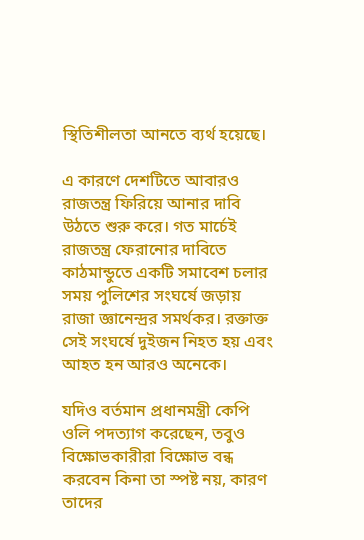স্থিতিশীলতা আনতে ব্যর্থ হয়েছে।

এ কারণে দেশটিতে আবারও রাজতন্ত্র ফিরিয়ে আনার দাবি উঠতে শুরু করে। গত মার্চেই রাজতন্ত্র ফেরানোর দাবিতে কাঠমান্ডুতে একটি সমাবেশ চলার সময় পুলিশের সংঘর্ষে জড়ায় রাজা জ্ঞানেন্দ্রর সমর্থকর। রক্তাক্ত সেই সংঘর্ষে দুইজন নিহত হয় এবং আহত হন আরও অনেকে।

যদিও বর্তমান প্রধানমন্ত্রী কেপি ওলি পদত্যাগ করেছেন, তবুও বিক্ষোভকারীরা বিক্ষোভ বন্ধ করবেন কিনা তা স্পষ্ট নয়, কারণ তাদের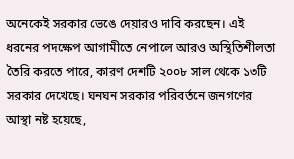অনেকেই সরকার ভেঙে দেয়ারও দাবি করছেন। এই ধরনের পদক্ষেপ আগামীতে নেপালে আরও অস্থিতিশীলতা তৈরি করতে পারে, কারণ দেশটি ২০০৮ সাল থেকে ১৩টি সরকার দেখেছে। ঘনঘন সরকার পরিবর্তনে জনগণের আস্থা নষ্ট হয়েছে,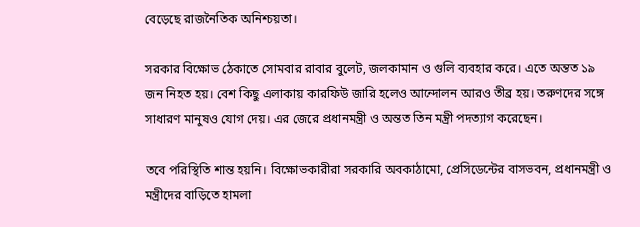বেড়েছে রাজনৈতিক অনিশ্চয়তা।

সরকার বিক্ষোভ ঠেকাতে সোমবার রাবার বুলেট, জলকামান ও গুলি ব্যবহার করে। এতে অন্তত ১৯ জন নিহত হয়। বেশ কিছু এলাকায় কারফিউ জারি হলেও আন্দোলন আরও তীব্র হয়। তরুণদের সঙ্গে সাধারণ মানুষও যোগ দেয়। এর জেরে প্রধানমন্ত্রী ও অন্তত তিন মন্ত্রী পদত্যাগ করেছেন।

তবে পরিস্থিতি শান্ত হয়নি। বিক্ষোভকারীরা সরকারি অবকাঠামো, প্রেসিডেন্টের বাসভবন, প্রধানমন্ত্রী ও মন্ত্রীদের বাড়িতে হামলা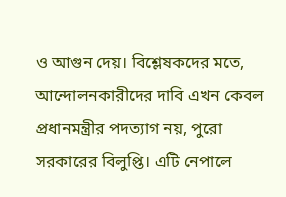ও আগুন দেয়। বিশ্লেষকদের মতে, আন্দোলনকারীদের দাবি এখন কেবল প্রধানমন্ত্রীর পদত্যাগ নয়, পুরো সরকারের বিলুপ্তি। এটি নেপালে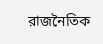রাজনৈতিক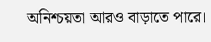অনিশ্চয়তা আরও বাড়াতে পারে।